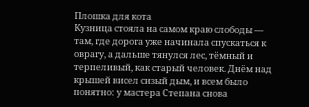Плошка для кота
Кузница стояла на самом краю слободы — там, где дорога уже начинала спускаться к оврагу, а дальше тянулся лес, тёмный и терпеливый, как старый человек. Днём над крышей висел сизый дым, и всем было понятно: у мастера Степана снова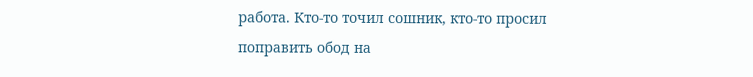работа. Кто-то точил сошник, кто-то просил поправить обод на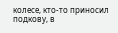колесе, кто-то приносил подкову, в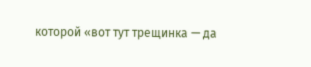которой «вот тут трещинка — да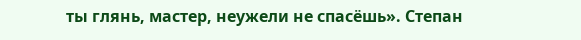ты глянь, мастер, неужели не спасёшь». Степан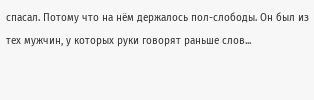спасал. Потому что на нём держалось пол-слободы. Он был из тех мужчин, у которых руки говорят раньше слов...